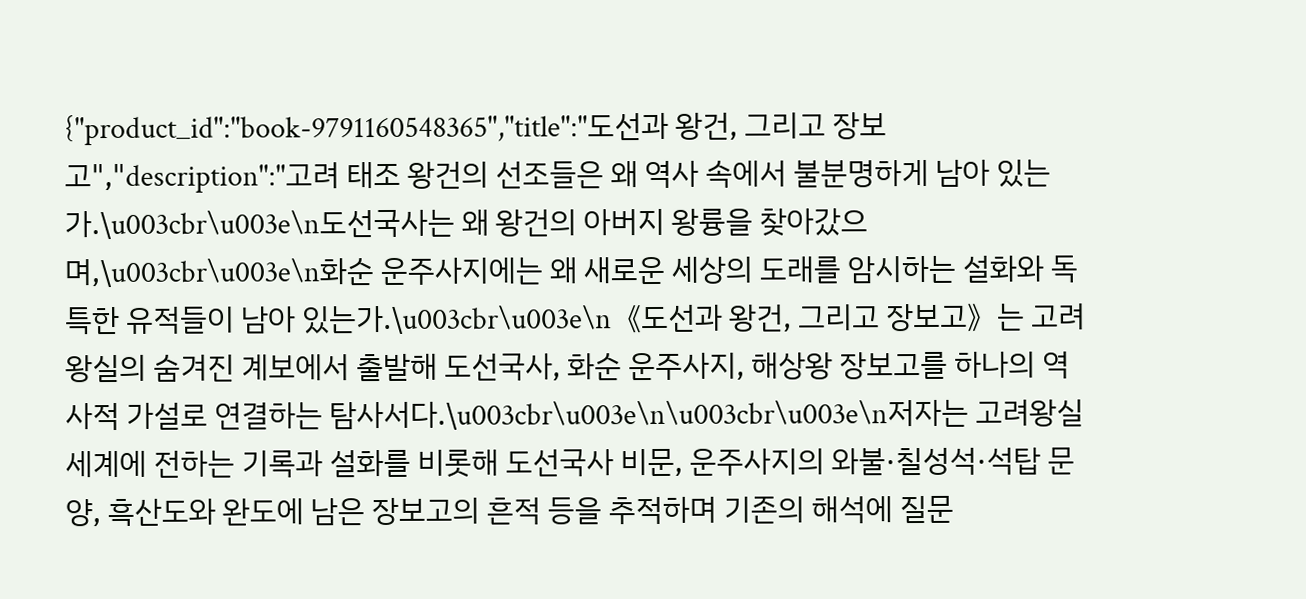{"product_id":"book-9791160548365","title":"도선과 왕건, 그리고 장보고","description":"고려 태조 왕건의 선조들은 왜 역사 속에서 불분명하게 남아 있는가.\u003cbr\u003e\n도선국사는 왜 왕건의 아버지 왕륭을 찾아갔으며,\u003cbr\u003e\n화순 운주사지에는 왜 새로운 세상의 도래를 암시하는 설화와 독특한 유적들이 남아 있는가.\u003cbr\u003e\n《도선과 왕건, 그리고 장보고》는 고려 왕실의 숨겨진 계보에서 출발해 도선국사, 화순 운주사지, 해상왕 장보고를 하나의 역사적 가설로 연결하는 탐사서다.\u003cbr\u003e\n\u003cbr\u003e\n저자는 고려왕실 세계에 전하는 기록과 설화를 비롯해 도선국사 비문, 운주사지의 와불·칠성석·석탑 문양, 흑산도와 완도에 남은 장보고의 흔적 등을 추적하며 기존의 해석에 질문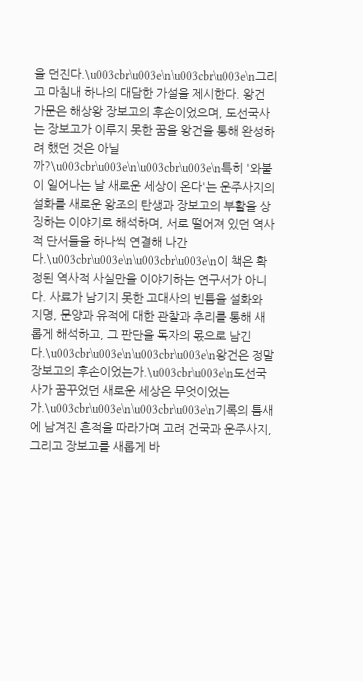을 던진다.\u003cbr\u003e\n\u003cbr\u003e\n그리고 마침내 하나의 대담한 가설을 제시한다. 왕건 가문은 해상왕 장보고의 후손이었으며, 도선국사는 장보고가 이루지 못한 꿈을 왕건을 통해 완성하려 했던 것은 아닐까?\u003cbr\u003e\n\u003cbr\u003e\n특히 '와불이 일어나는 날 새로운 세상이 온다'는 운주사지의 설화를 새로운 왕조의 탄생과 장보고의 부활을 상징하는 이야기로 해석하며, 서로 떨어져 있던 역사적 단서들을 하나씩 연결해 나간다.\u003cbr\u003e\n\u003cbr\u003e\n이 책은 확정된 역사적 사실만을 이야기하는 연구서가 아니다. 사료가 남기지 못한 고대사의 빈틈을 설화와 지명, 문양과 유적에 대한 관찰과 추리를 통해 새롭게 해석하고, 그 판단을 독자의 몫으로 남긴다.\u003cbr\u003e\n\u003cbr\u003e\n왕건은 정말 장보고의 후손이었는가.\u003cbr\u003e\n도선국사가 꿈꾸었던 새로운 세상은 무엇이었는가.\u003cbr\u003e\n\u003cbr\u003e\n기록의 틈새에 남겨진 흔적을 따라가며 고려 건국과 운주사지, 그리고 장보고를 새롭게 바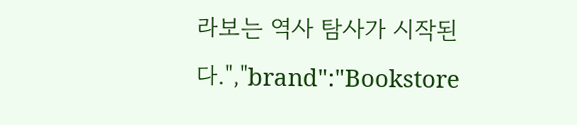라보는 역사 탐사가 시작된다.","brand":"Bookstore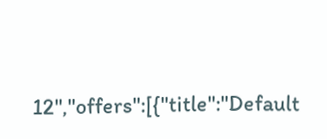12","offers":[{"title":"Default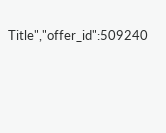Title","offer_id":509240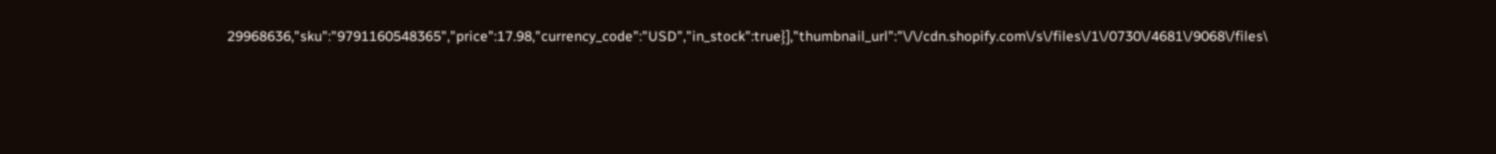29968636,"sku":"9791160548365","price":17.98,"currency_code":"USD","in_stock":true}],"thumbnail_url":"\/\/cdn.shopify.com\/s\/files\/1\/0730\/4681\/9068\/files\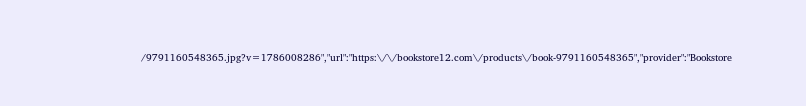/9791160548365.jpg?v=1786008286","url":"https:\/\/bookstore12.com\/products\/book-9791160548365","provider":"Bookstore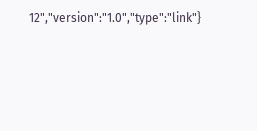12","version":"1.0","type":"link"}